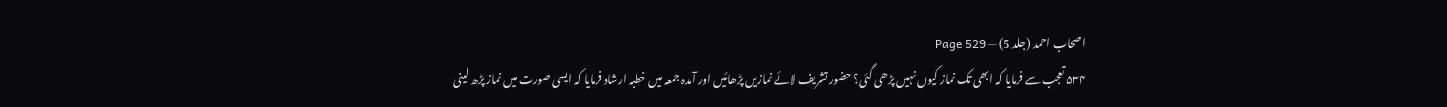اصحاب احمد (جلد 5) — Page 529
۵۳۴ تعجب سے فرمایا کہ ابھی تک نماز کیوں نہیں پڑھی گئی؟ حضور تشریف لائے نمازیں پڑھائیں اور آمدہ جمعہ میں خطبہ ارشاد فرمایا کہ ایسی صورت میں نماز پڑھ لینی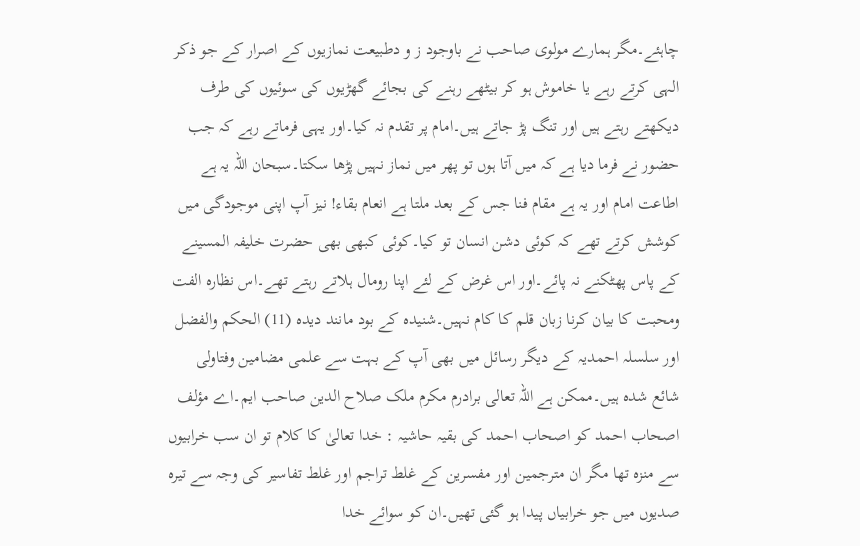چاہئے۔مگر ہمارے مولوی صاحب نے باوجود ز و دطبیعت نمازیوں کے اصرار کے جو ذکر الہی کرتے رہے یا خاموش ہو کر بیٹھے رہنے کی بجائے گھڑیوں کی سوئیوں کی طرف دیکھتے رہتے ہیں اور تنگ پڑ جاتے ہیں۔امام پر تقدم نہ کیا۔اور یہی فرماتے رہے کہ جب حضور نے فرما دیا ہے کہ میں آتا ہوں تو پھر میں نماز نہیں پڑھا سکتا۔سبحان اللہ یہ ہے اطاعت امام اور یہ ہے مقام فنا جس کے بعد ملتا ہے انعام بقاء! نیز آپ اپنی موجودگی میں کوشش کرتے تھے کہ کوئی دشن انسان تو کیا۔کوئی کبھی بھی حضرت خلیفہ المسینے کے پاس پھٹکنے نہ پائے۔اور اس غرض کے لئے اپنا رومال ہلاتے رہتے تھے۔اس نظارہ الفت ومحبت کا بیان کرنا زبان قلم کا کام نہیں۔شنیدہ کے بود مانند دیده (11) الحکم والفضل اور سلسلہ احمدیہ کے دیگر رسائل میں بھی آپ کے بہت سے علمی مضامین وفتاولی شائع شدہ ہیں۔ممکن ہے اللہ تعالی برادرم مکرم ملک صلاح الدین صاحب ایم۔اے مؤلف اصحاب احمد کو اصحاب احمد کی بقیہ حاشیہ : خدا تعالیٰ کا کلام تو ان سب خرابیوں سے منزہ تھا مگر ان مترجمین اور مفسرین کے غلط تراجم اور غلط تفاسیر کی وجہ سے تیرہ صدیوں میں جو خرابیاں پیدا ہو گئی تھیں۔ان کو سوائے خدا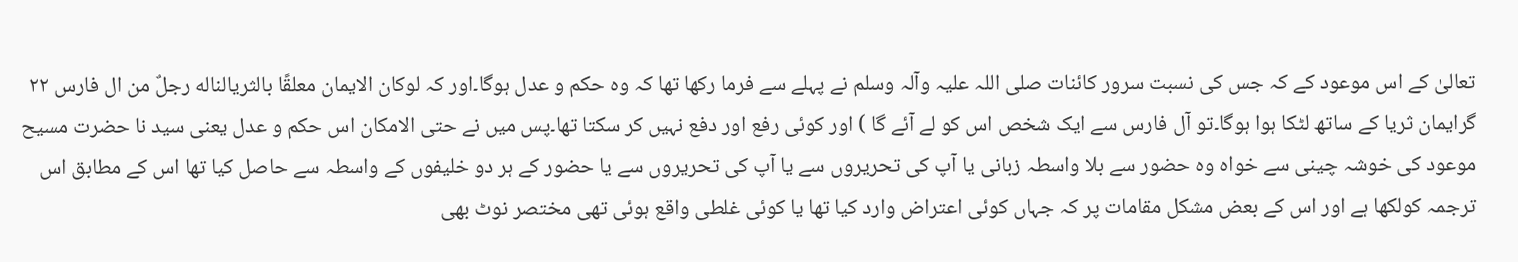تعالیٰ کے اس موعود کے کہ جس کی نسبت سرور کائنات صلی اللہ علیہ وآلہ وسلم نے پہلے سے فرما رکھا تھا کہ وہ حکم و عدل ہوگا۔اور کہ لوکان الايمان معلقًا بالثريالناله رجلٌ من ال فارس ۲۲ گرایمان ثریا کے ساتھ لٹکا ہوا ہوگا۔تو آل فارس سے ایک شخص اس کو لے آئے گا ) اور کوئی رفع اور دفع نہیں کر سکتا تھا۔پس میں نے حتی الامکان اس حکم و عدل یعنی سید نا حضرت مسیح موعود کی خوشہ چینی سے خواہ وہ حضور سے بلا واسطہ زبانی یا آپ کی تحریروں سے یا آپ کی تحریروں سے یا حضور کے ہر دو خلیفوں کے واسطہ سے حاصل کیا تھا اس کے مطابق اس ترجمہ کولکھا ہے اور اس کے بعض مشکل مقامات پر کہ جہاں کوئی اعتراض وارد کیا تھا یا کوئی غلطی واقع ہوئی تھی مختصر نوٹ بھی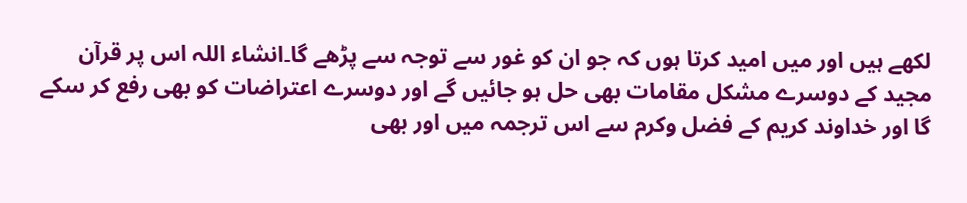لکھے ہیں اور میں امید کرتا ہوں کہ جو ان کو غور سے توجہ سے پڑھے گا۔انشاء اللہ اس پر قرآن مجید کے دوسرے مشکل مقامات بھی حل ہو جائیں گے اور دوسرے اعتراضات کو بھی رفع کر سکے گا اور خداوند کریم کے فضل وکرم سے اس ترجمہ میں اور بھی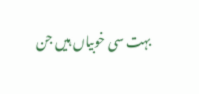بہت سی خوبیاں ہیں جن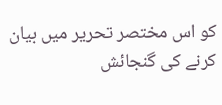کو اس مختصر تحریر میں بیان کرنے کی گنجائش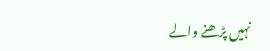نہیں پڑھنے والے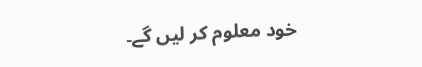خود معلوم کر لیں گے۔